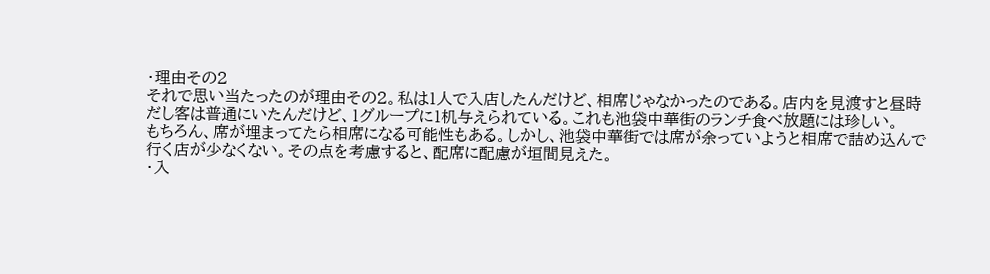・理由その2
それで思い当たったのが理由その2。私は1人で入店したんだけど、相席じゃなかったのである。店内を見渡すと昼時だし客は普通にいたんだけど、1グループに1机与えられている。これも池袋中華街のランチ食べ放題には珍しい。
もちろん、席が埋まってたら相席になる可能性もある。しかし、池袋中華街では席が余っていようと相席で詰め込んで行く店が少なくない。その点を考慮すると、配席に配慮が垣間見えた。
・入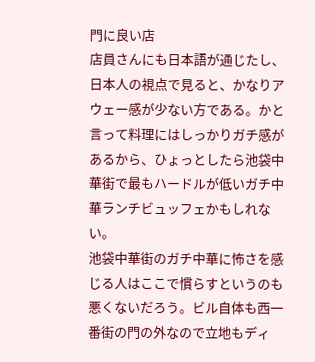門に良い店
店員さんにも日本語が通じたし、日本人の視点で見ると、かなりアウェー感が少ない方である。かと言って料理にはしっかりガチ感があるから、ひょっとしたら池袋中華街で最もハードルが低いガチ中華ランチビュッフェかもしれない。
池袋中華街のガチ中華に怖さを感じる人はここで慣らすというのも悪くないだろう。ビル自体も西一番街の門の外なので立地もディ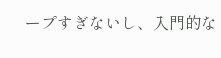ープすぎないし、入門的な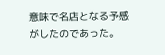意味で名店となる予感がしたのであった。